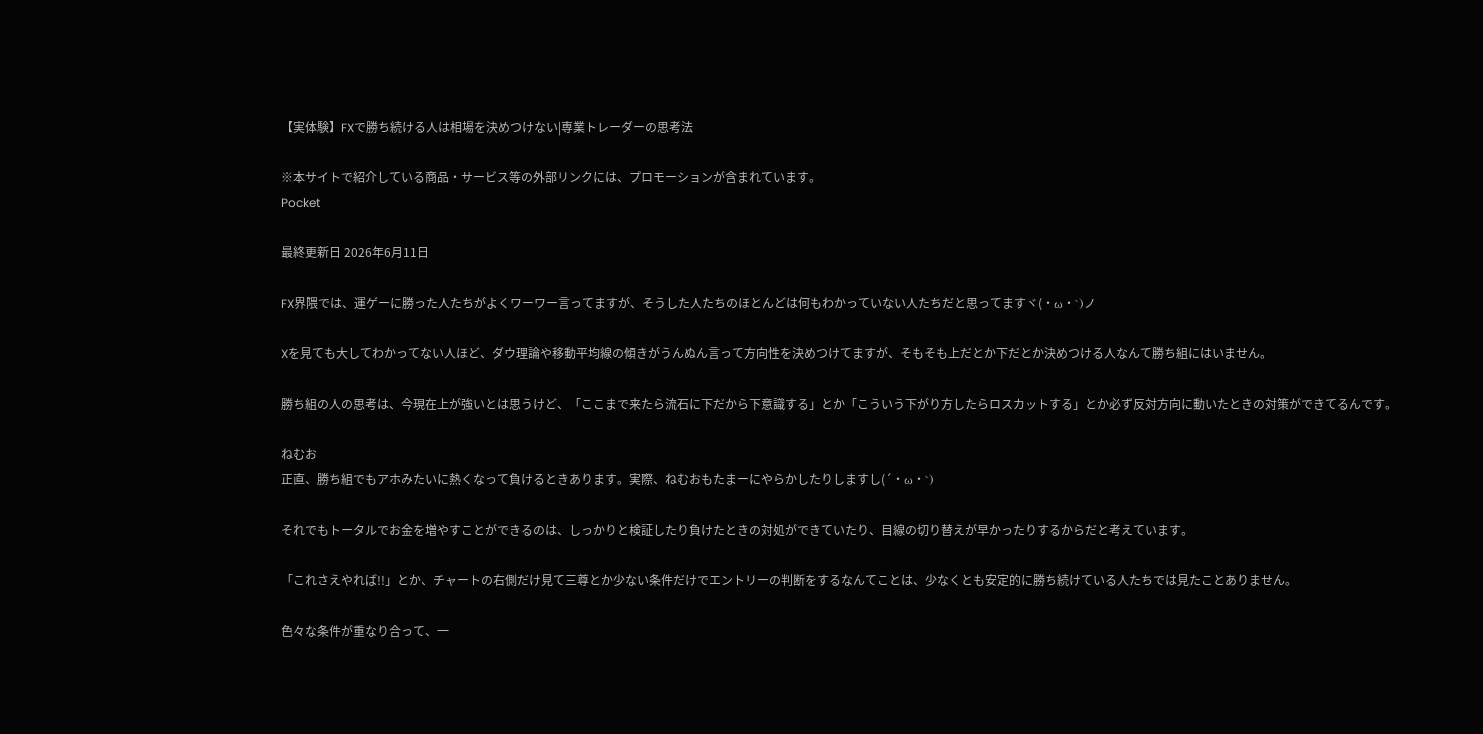【実体験】FXで勝ち続ける人は相場を決めつけない|専業トレーダーの思考法

※本サイトで紹介している商品・サービス等の外部リンクには、プロモーションが含まれています。
Pocket

最終更新日 2026年6月11日

FX界隈では、運ゲーに勝った人たちがよくワーワー言ってますが、そうした人たちのほとんどは何もわかっていない人たちだと思ってますヾ(・ω・`)ノ

Xを見ても大してわかってない人ほど、ダウ理論や移動平均線の傾きがうんぬん言って方向性を決めつけてますが、そもそも上だとか下だとか決めつける人なんて勝ち組にはいません。

勝ち組の人の思考は、今現在上が強いとは思うけど、「ここまで来たら流石に下だから下意識する」とか「こういう下がり方したらロスカットする」とか必ず反対方向に動いたときの対策ができてるんです。

ねむお
正直、勝ち組でもアホみたいに熱くなって負けるときあります。実際、ねむおもたまーにやらかしたりしますし(´・ω・`)

それでもトータルでお金を増やすことができるのは、しっかりと検証したり負けたときの対処ができていたり、目線の切り替えが早かったりするからだと考えています。

「これさえやれば!!」とか、チャートの右側だけ見て三尊とか少ない条件だけでエントリーの判断をするなんてことは、少なくとも安定的に勝ち続けている人たちでは見たことありません。

色々な条件が重なり合って、一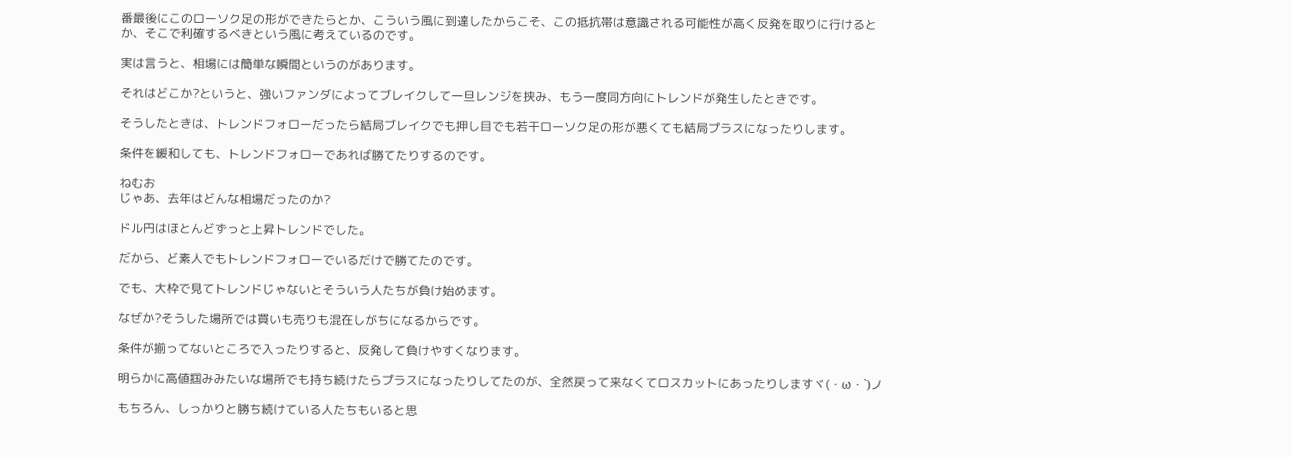番最後にこのローソク足の形ができたらとか、こういう風に到達したからこそ、この抵抗帯は意識される可能性が高く反発を取りに行けるとか、そこで利確するべきという風に考えているのです。

実は言うと、相場には簡単な瞬間というのがあります。

それはどこか?というと、強いファンダによってブレイクして一旦レンジを挟み、もう一度同方向にトレンドが発生したときです。

そうしたときは、トレンドフォローだったら結局ブレイクでも押し目でも若干ローソク足の形が悪くても結局プラスになったりします。

条件を緩和しても、トレンドフォローであれば勝てたりするのです。

ねむお
じゃあ、去年はどんな相場だったのか?

ドル円はほとんどずっと上昇トレンドでした。

だから、ど素人でもトレンドフォローでいるだけで勝てたのです。

でも、大枠で見てトレンドじゃないとそういう人たちが負け始めます。

なぜか?そうした場所では買いも売りも混在しがちになるからです。

条件が揃ってないところで入ったりすると、反発して負けやすくなります。

明らかに高値掴みみたいな場所でも持ち続けたらプラスになったりしてたのが、全然戻って来なくてロスカットにあったりしますヾ(・ω・`)ノ

もちろん、しっかりと勝ち続けている人たちもいると思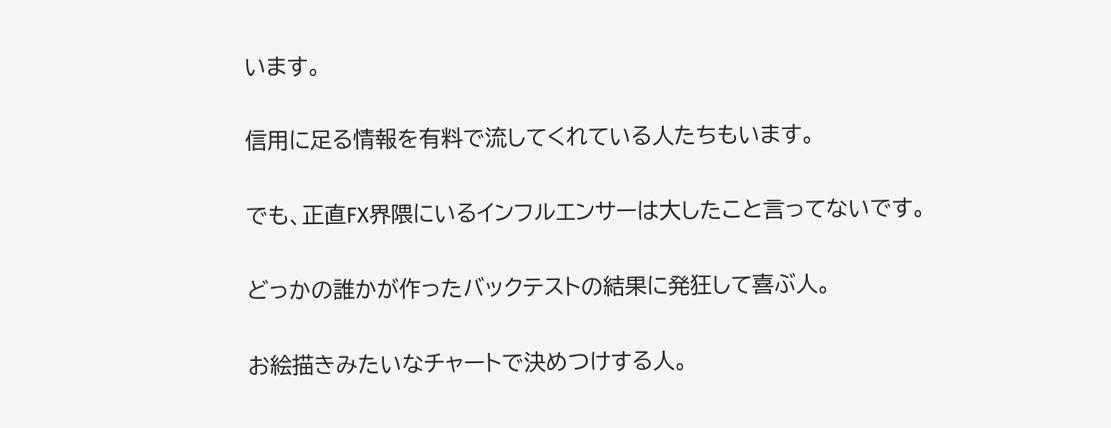います。

信用に足る情報を有料で流してくれている人たちもいます。

でも、正直FX界隈にいるインフルエンサーは大したこと言ってないです。

どっかの誰かが作ったバックテストの結果に発狂して喜ぶ人。

お絵描きみたいなチャートで決めつけする人。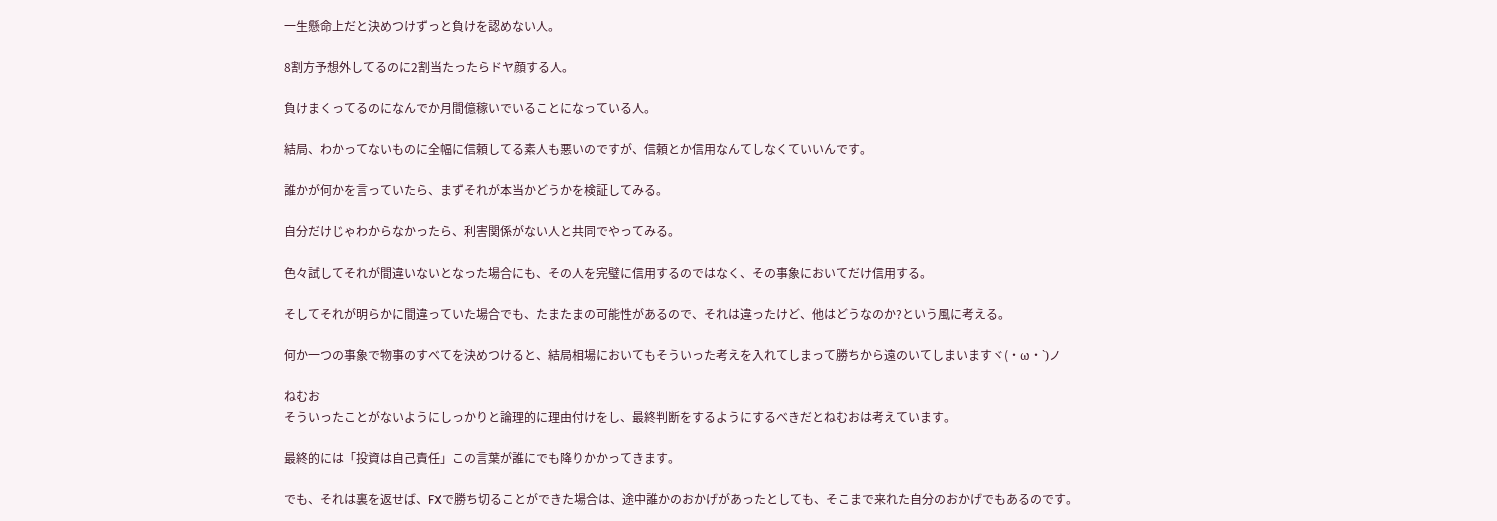一生懸命上だと決めつけずっと負けを認めない人。

8割方予想外してるのに2割当たったらドヤ顔する人。

負けまくってるのになんでか月間億稼いでいることになっている人。

結局、わかってないものに全幅に信頼してる素人も悪いのですが、信頼とか信用なんてしなくていいんです。

誰かが何かを言っていたら、まずそれが本当かどうかを検証してみる。

自分だけじゃわからなかったら、利害関係がない人と共同でやってみる。

色々試してそれが間違いないとなった場合にも、その人を完璧に信用するのではなく、その事象においてだけ信用する。

そしてそれが明らかに間違っていた場合でも、たまたまの可能性があるので、それは違ったけど、他はどうなのか?という風に考える。

何か一つの事象で物事のすべてを決めつけると、結局相場においてもそういった考えを入れてしまって勝ちから遠のいてしまいますヾ(・ω・`)ノ

ねむお
そういったことがないようにしっかりと論理的に理由付けをし、最終判断をするようにするべきだとねむおは考えています。

最終的には「投資は自己責任」この言葉が誰にでも降りかかってきます。

でも、それは裏を返せば、FXで勝ち切ることができた場合は、途中誰かのおかげがあったとしても、そこまで来れた自分のおかげでもあるのです。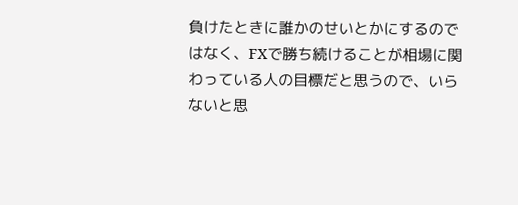負けたときに誰かのせいとかにするのではなく、FXで勝ち続けることが相場に関わっている人の目標だと思うので、いらないと思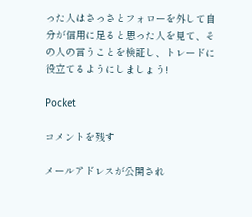った人はさっさとフォローを外して自分が信用に足ると思った人を見て、その人の言うことを検証し、トレードに役立てるようにしましょう!

Pocket

コメントを残す

メールアドレスが公開され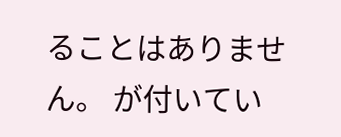ることはありません。 が付いてい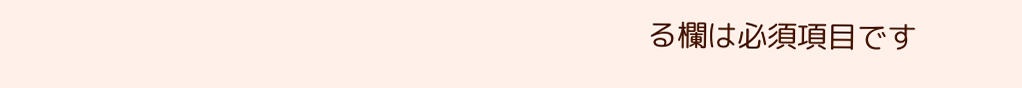る欄は必須項目です